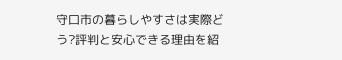守口市の暮らしやすさは実際どう?評判と安心できる理由を紹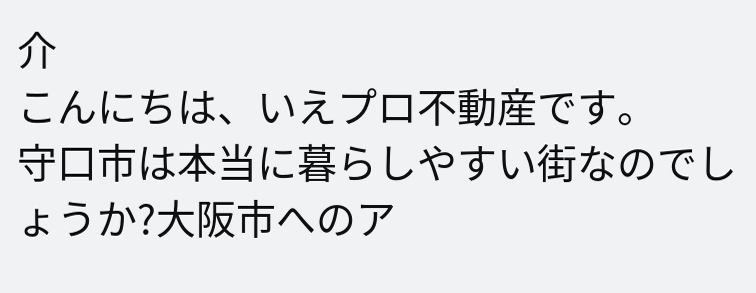介
こんにちは、いえプロ不動産です。
守口市は本当に暮らしやすい街なのでしょうか?大阪市へのア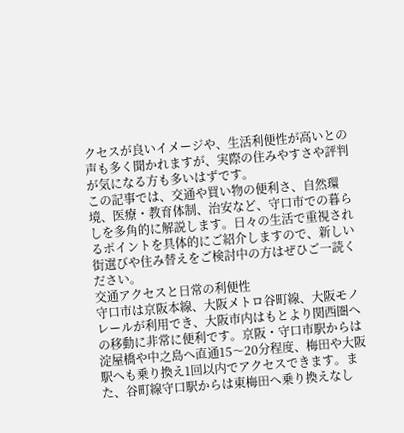クセスが良いイメージや、生活利便性が高いとの声も多く聞かれますが、実際の住みやすさや評判が気になる方も多いはずです。
この記事では、交通や買い物の便利さ、自然環境、医療・教育体制、治安など、守口市での暮らしを多角的に解説します。日々の生活で重視されるポイントを具体的にご紹介しますので、新しい街選びや住み替えをご検討中の方はぜひご一読ください。
交通アクセスと日常の利便性
守口市は京阪本線、大阪メトロ谷町線、大阪モノレールが利用でき、大阪市内はもとより関西圏への移動に非常に便利です。京阪・守口市駅からは淀屋橋や中之島へ直通15〜20分程度、梅田や大阪駅へも乗り換え1回以内でアクセスできます。また、谷町線守口駅からは東梅田へ乗り換えなし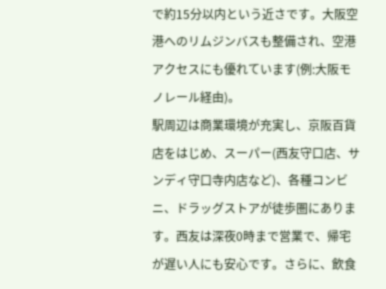で約15分以内という近さです。大阪空港へのリムジンバスも整備され、空港アクセスにも優れています(例:大阪モノレール経由)。
駅周辺は商業環境が充実し、京阪百貨店をはじめ、スーパー(西友守口店、サンディ守口寺内店など)、各種コンビニ、ドラッグストアが徒歩圏にあります。西友は深夜0時まで営業で、帰宅が遅い人にも安心です。さらに、飲食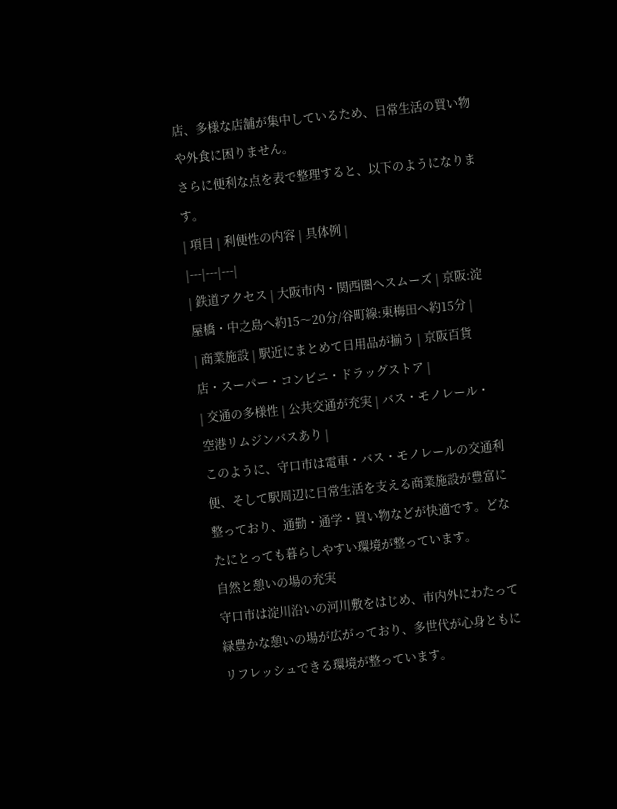店、多様な店舗が集中しているため、日常生活の買い物や外食に困りません。
さらに便利な点を表で整理すると、以下のようになります。
| 項目 | 利便性の内容 | 具体例 |
|---|---|---|
| 鉄道アクセス | 大阪市内・関西圏へスムーズ | 京阪:淀屋橋・中之島へ約15〜20分/谷町線:東梅田へ約15分 |
| 商業施設 | 駅近にまとめて日用品が揃う | 京阪百貨店・スーパー・コンビニ・ドラッグストア |
| 交通の多様性 | 公共交通が充実 | バス・モノレール・空港リムジンバスあり |
このように、守口市は電車・バス・モノレールの交通利便、そして駅周辺に日常生活を支える商業施設が豊富に整っており、通勤・通学・買い物などが快適です。どなたにとっても暮らしやすい環境が整っています。
自然と憩いの場の充実
守口市は淀川沿いの河川敷をはじめ、市内外にわたって緑豊かな憩いの場が広がっており、多世代が心身ともにリフレッシュできる環境が整っています。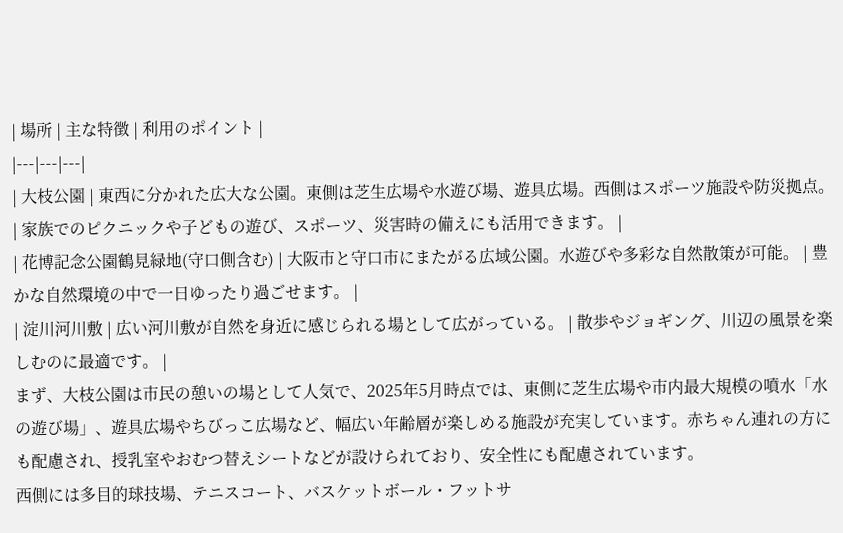| 場所 | 主な特徴 | 利用のポイント |
|---|---|---|
| 大枝公園 | 東西に分かれた広大な公園。東側は芝生広場や水遊び場、遊具広場。西側はスポーツ施設や防災拠点。 | 家族でのピクニックや子どもの遊び、スポーツ、災害時の備えにも活用できます。 |
| 花博記念公園鶴見緑地(守口側含む) | 大阪市と守口市にまたがる広域公園。水遊びや多彩な自然散策が可能。 | 豊かな自然環境の中で一日ゆったり過ごせます。 |
| 淀川河川敷 | 広い河川敷が自然を身近に感じられる場として広がっている。 | 散歩やジョギング、川辺の風景を楽しむのに最適です。 |
まず、大枝公園は市民の憩いの場として人気で、2025年5月時点では、東側に芝生広場や市内最大規模の噴水「水の遊び場」、遊具広場やちびっこ広場など、幅広い年齢層が楽しめる施設が充実しています。赤ちゃん連れの方にも配慮され、授乳室やおむつ替えシートなどが設けられており、安全性にも配慮されています。
西側には多目的球技場、テニスコート、バスケットボール・フットサ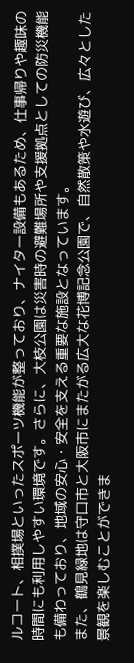ルコート、相撲場といったスポーツ機能が整っており、ナイター設備もあるため、仕事帰りや趣味の時間にも利用しやすい環境です。さらに、大枝公園は災害時の避難場所や支援拠点としての防災機能も備わっており、地域の安心・安全を支える重要な施設となっています。
また、鶴見緑地は守口市と大阪市にまたがる広大な花博記念公園で、自然散策や水遊び、広々とした景観を楽しむことができま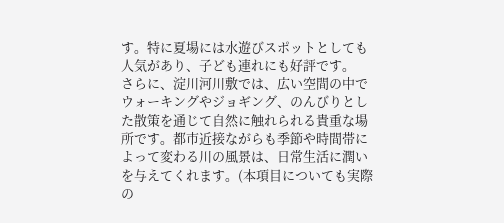す。特に夏場には水遊びスポットとしても人気があり、子ども連れにも好評です。
さらに、淀川河川敷では、広い空間の中でウォーキングやジョギング、のんびりとした散策を通じて自然に触れられる貴重な場所です。都市近接ながらも季節や時間帯によって変わる川の風景は、日常生活に潤いを与えてくれます。(本項目についても実際の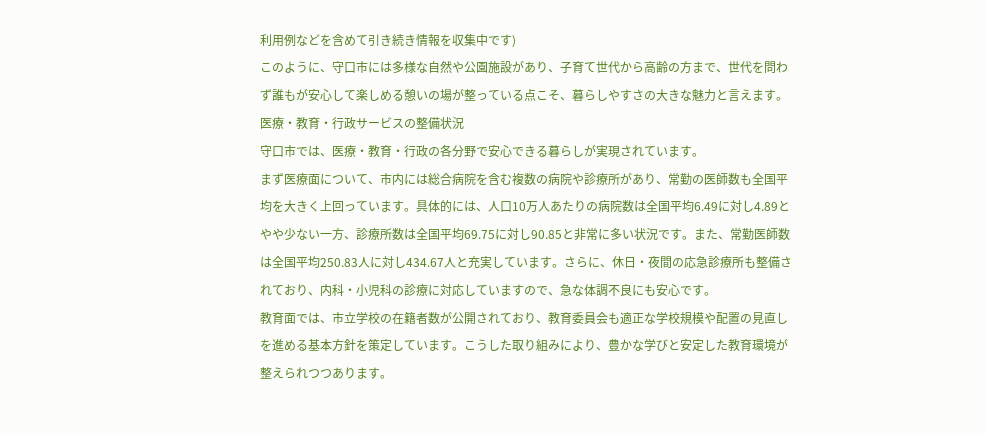利用例などを含めて引き続き情報を収集中です)
このように、守口市には多様な自然や公園施設があり、子育て世代から高齢の方まで、世代を問わず誰もが安心して楽しめる憩いの場が整っている点こそ、暮らしやすさの大きな魅力と言えます。
医療・教育・行政サービスの整備状況
守口市では、医療・教育・行政の各分野で安心できる暮らしが実現されています。
まず医療面について、市内には総合病院を含む複数の病院や診療所があり、常勤の医師数も全国平均を大きく上回っています。具体的には、人口10万人あたりの病院数は全国平均6.49に対し4.89とやや少ない一方、診療所数は全国平均69.75に対し90.85と非常に多い状況です。また、常勤医師数は全国平均250.83人に対し434.67人と充実しています。さらに、休日・夜間の応急診療所も整備されており、内科・小児科の診療に対応していますので、急な体調不良にも安心です。
教育面では、市立学校の在籍者数が公開されており、教育委員会も適正な学校規模や配置の見直しを進める基本方針を策定しています。こうした取り組みにより、豊かな学びと安定した教育環境が整えられつつあります。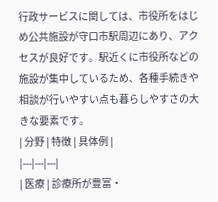行政サービスに関しては、市役所をはじめ公共施設が守口市駅周辺にあり、アクセスが良好です。駅近くに市役所などの施設が集中しているため、各種手続きや相談が行いやすい点も暮らしやすさの大きな要素です。
| 分野 | 特徴 | 具体例 |
|---|---|---|
| 医療 | 診療所が豊富・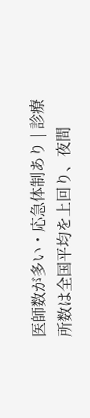医師数が多い・応急体制あり | 診療所数は全国平均を上回り、夜間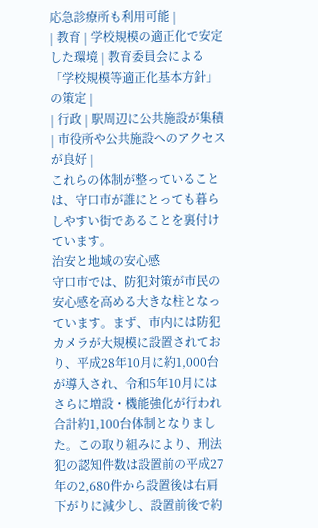応急診療所も利用可能 |
| 教育 | 学校規模の適正化で安定した環境 | 教育委員会による「学校規模等適正化基本方針」の策定 |
| 行政 | 駅周辺に公共施設が集積 | 市役所や公共施設へのアクセスが良好 |
これらの体制が整っていることは、守口市が誰にとっても暮らしやすい街であることを裏付けています。
治安と地域の安心感
守口市では、防犯対策が市民の安心感を高める大きな柱となっています。まず、市内には防犯カメラが大規模に設置されており、平成28年10月に約1,000台が導入され、令和5年10月にはさらに増設・機能強化が行われ合計約1,100台体制となりました。この取り組みにより、刑法犯の認知件数は設置前の平成27年の2,680件から設置後は右肩下がりに減少し、設置前後で約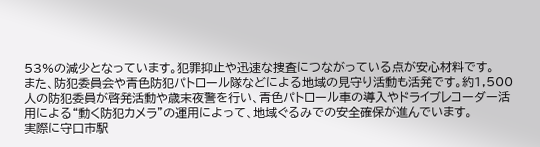53%の減少となっています。犯罪抑止や迅速な捜査につながっている点が安心材料です。
また、防犯委員会や青色防犯パトロール隊などによる地域の見守り活動も活発です。約1,500人の防犯委員が啓発活動や歳末夜警を行い、青色パトロール車の導入やドライブレコーダー活用による“動く防犯カメラ”の運用によって、地域ぐるみでの安全確保が進んでいます。
実際に守口市駅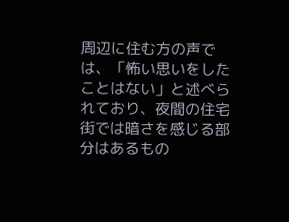周辺に住む方の声では、「怖い思いをしたことはない」と述べられており、夜間の住宅街では暗さを感じる部分はあるもの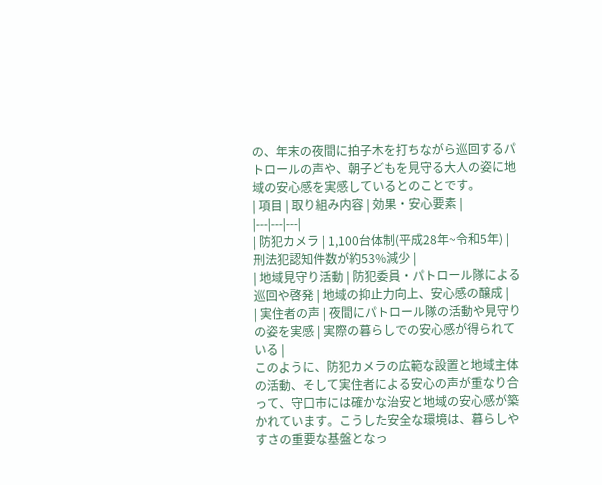の、年末の夜間に拍子木を打ちながら巡回するパトロールの声や、朝子どもを見守る大人の姿に地域の安心感を実感しているとのことです。
| 項目 | 取り組み内容 | 効果・安心要素 |
|---|---|---|
| 防犯カメラ | 1,100台体制(平成28年~令和5年) | 刑法犯認知件数が約53%減少 |
| 地域見守り活動 | 防犯委員・パトロール隊による巡回や啓発 | 地域の抑止力向上、安心感の醸成 |
| 実住者の声 | 夜間にパトロール隊の活動や見守りの姿を実感 | 実際の暮らしでの安心感が得られている |
このように、防犯カメラの広範な設置と地域主体の活動、そして実住者による安心の声が重なり合って、守口市には確かな治安と地域の安心感が築かれています。こうした安全な環境は、暮らしやすさの重要な基盤となっ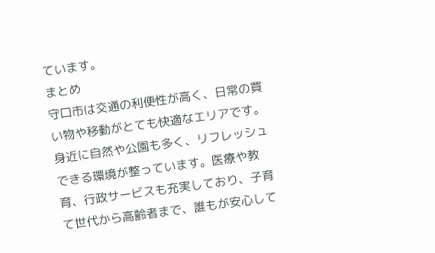ています。
まとめ
守口市は交通の利便性が高く、日常の買い物や移動がとても快適なエリアです。身近に自然や公園も多く、リフレッシュできる環境が整っています。医療や教育、行政サービスも充実しており、子育て世代から高齢者まで、誰もが安心して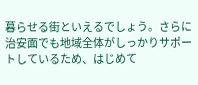暮らせる街といえるでしょう。さらに治安面でも地域全体がしっかりサポートしているため、はじめて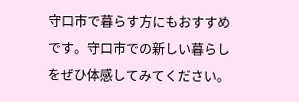守口市で暮らす方にもおすすめです。守口市での新しい暮らしをぜひ体感してみてください。